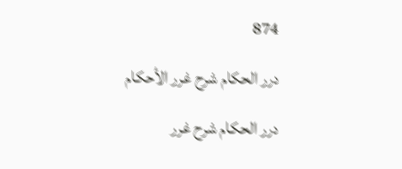874

درر الحكام شرح غرر الأحكام

درر الحكام شرح غرر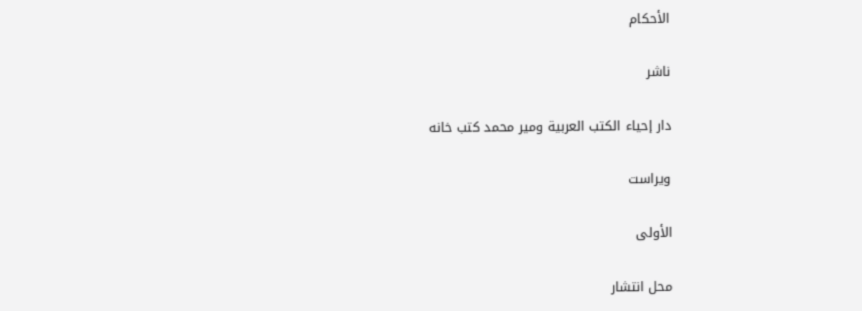الأحكام

ناشر

دار إحياء الكتب العربية ومیر محمد کتب خانه

ویراست

الأولى

محل انتشار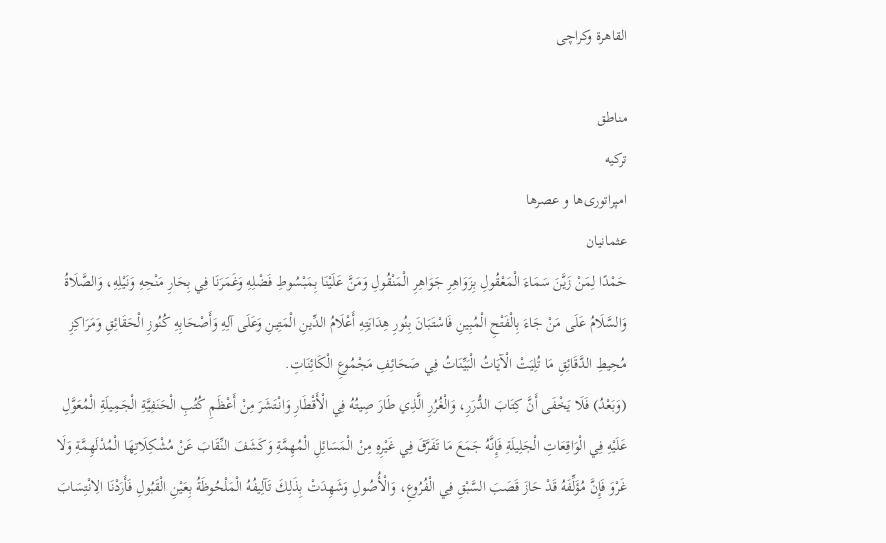القاهرة وکراچی

مناطق
ترکیه
امپراتوری‌ها و عصرها
عثمانیان
حَمْدًا لِمَنْ زَيَّنَ سَمَاءَ الْمَعْقُولِ بِزَوَاهِرِ جَوَاهِرِ الْمَنْقُولِ وَمَنَّ عَلَيْنَا بِمَبْسُوطِ فَضْلِهِ وَغَمَرَنَا فِي بِحَارِ مَنْحِهِ وَنَيْلِهِ، وَالصَّلَاةُ وَالسَّلَامُ عَلَى مَنْ جَاءَ بِالْفَتْحِ الْمُبِينِ فَاسْتَبَانَ بِنُورِ هِدَايَتِهِ أَعْلَامُ الدِّينِ الْمَتِينِ وَعَلَى آلِهِ وَأَصْحَابِهِ كُنُوزِ الْحَقَائِقِ وَمَرَاكِزِ مُحِيطِ الدَّقَائِقِ مَا تُلِيَتْ الْآيَاتُ الْبَيِّنَاتُ فِي صَحَائِفِ مَجْمُوعِ الْكَائِنَاتِ.
(وَبَعْدُ) فَلَا يَخْفَى أَنَّ كِتَابَ الدُّرَرِ، وَالْغُرُرِ الَّذِي طَارَ صِيتُهُ فِي الْأَقْطَارِ وَانْتَشَرَ مِنْ أَعْظَمِ كُتُبِ الْحَنَفِيَّةِ الْجَمِيلَةِ الْمُعَوَّلِ عَلَيْهِ فِي الْوَاقِعَاتِ الْجَلِيلَةِ فَإِنَّهُ جَمَعَ مَا تَفَرَّقَ فِي غَيْرِهِ مِنْ الْمَسَائِلِ الْمُهِمَّةِ وَكَشَفَ النِّقَابَ عَنْ مُشْكِلَاتِهَا الْمُدْلَهِمَّةِ وَلَا غَرْوَ فَإِنَّ مُؤَلِّفَهُ قَدْ حَازَ قَصَبَ السَّبْقِ فِي الْفُرُوعِ، وَالْأُصُولِ وَشَهِدَتْ بِذَلِكَ تَآلِيفُهُ الْمَلْحُوظَةُ بِعَيْنِ الْقَبُولِ فَأَرَدْنَا الِانْتِسَابَ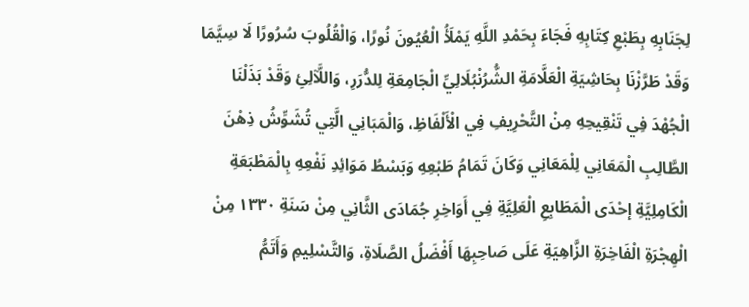لِجَنَابِهِ بِطَبْعِ كِتَابِهِ فَجَاءَ بِحَمْدِ اللَّهِ يَمْلَأُ الْعُيُونَ نُورًا، وَالْقُلُوبَ سُرُورًا لَا سِيَّمَا وَقَدْ طَرَّزْنَا بِحَاشِيَةِ الْعَلَّامَةِ الشُّرُنْبُلَالِيِّ الْجَامِعَةِ لِلدُّرَرِ، وَاللَّآلِئِ وَقَدْ بَذَلْنَا الْجُهْدَ فِي تَنْقِيحِهِ مِنْ التَّحْرِيفِ فِي الْأَلْفَاظِ، وَالْمَبَانِي الَّتِي تُشَوِّشُ ذِهْنَ الطَّالِبِ الْمَعَانِي لِلْمَعَانِي وَكَانَ تَمَامُ طَبْعِهِ وَبَسْطُ مَوَائِدِ نَفْعِهِ بِالْمَطْبَعَةِ الْكَامِلِيَّةِ إحْدَى الْمَطَابِعِ الْعَلِيَّةِ فِي أَوَاخِرِ جُمَادَى الثَّانِي مِنْ سَنَةِ ١٣٣٠ مِنْ الْهِجْرَةِ الْفَاخِرَةِ الزَّاهِيَةِ عَلَى صَاحِبِهَا أَفْضَلُ الصَّلَاةِ، وَالتَّسْلِيمِ وَأَتَمُّ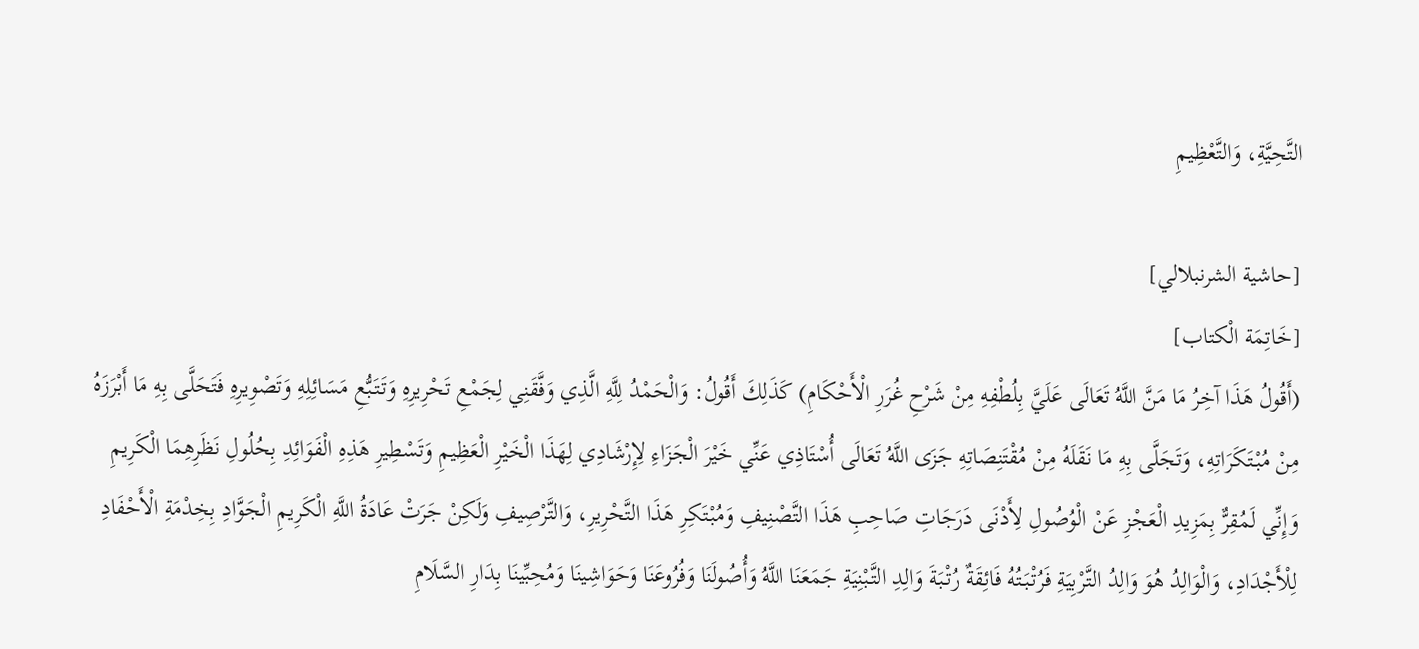التَّحِيَّةِ، وَالتَّعْظِيمِ

[حاشية الشرنبلالي]
[خَاتِمَة الْكتاب]
(أَقُولُ هَذَا آخِرُ مَا مَنَّ اللَّهُ تَعَالَى عَلَيَّ بِلُطْفِهِ مِنْ شَرْحِ غُرَرِ الْأَحْكَامِ) كَذَلِكَ أَقُولُ: وَالْحَمْدُ لِلَّهِ الَّذِي وَفَّقَنِي لِجَمْعِ تَحْرِيرِهِ وَتَتَبُّعِ مَسَائِلِهِ وَتَصْوِيرِهِ فَتَحَلَّى بِهِ مَا أَبْرَزَهُ مِنْ مُبْتَكَرَاتِهِ، وَتَجَلَّى بِهِ مَا نَقَلَهُ مِنْ مُقْتَنِصَاتِهِ جَزَى اللَّهُ تَعَالَى أُسْتَاذِي عَنِّي خَيْرَ الْجَزَاءِ لِإِرْشَادِي لِهَذَا الْخَيْرِ الْعَظِيمِ وَتَسْطِيرِ هَذِهِ الْفَوَائِدِ بِحُلُولِ نَظَرِهِمَا الْكَرِيمِ وَإِنِّي لَمُقِرٌّ بِمَزِيدِ الْعَجْزِ عَنْ الْوُصُولِ لِأَدْنَى دَرَجَاتِ صَاحِبِ هَذَا التَّصْنِيفِ وَمُبْتَكِرِ هَذَا التَّحْرِيرِ، وَالتَّرْصِيفِ وَلَكِنْ جَرَتْ عَادَةُ اللَّهِ الْكَرِيمِ الْجَوَّادِ بِخِدْمَةِ الْأَحْفَادِ لِلْأَجْدَادِ، وَالْوَالِدُ هُوَ وَالِدُ التَّرْبِيَةِ فَرُتْبَتُهُ فَائِقَةٌ رُتْبَةَ وَالِدِ التَّبْنِيَةِ جَمَعَنَا اللَّهُ وَأُصُولَنَا وَفُرُوعَنَا وَحَوَاشِينَا وَمُحِبِّينَا بِدَارِ السَّلَامِ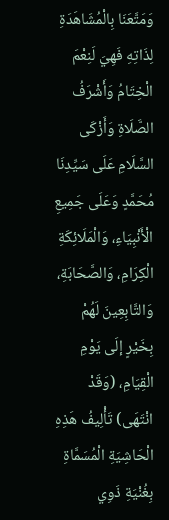وَمَتَّعَنَا بِالْمُشَاهَدَةِ لِذَاتِهِ فَهِيَ لَنِعْمَ الْخِتَامُ وَأَشْرَفُ الصَّلَاةِ وَأَزْكَى السَّلَامِ عَلَى سَيِّدِنَا مُحَمَّدٍ وَعَلَى جَمِيعِ الْأَنْبِيَاءِ، وَالْمَلَائِكَةِ الْكِرَامِ، وَالصَّحَابَةِ، وَالتَّابِعِينَ لَهُمْ بِخَيْرٍ إلَى يَوْمِ الْقِيَامِ، (وَقَدْ انْتَهَى) تَأْلِيفُ هَذِهِ الْحَاشِيَةِ الْمُسَمَّاةِ بِغُنْيَةِ ذَوِي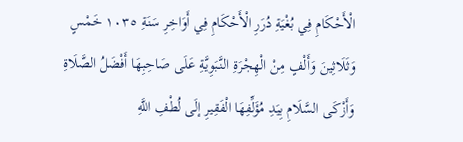الْأَحْكَامِ فِي بُغْيَةِ دُرَرِ الْأَحْكَامِ فِي أَوَاخِرِ سَنَةِ ١٠٣٥ خَمْسٍ وَثَلَاثِينَ وَأَلْفٍ مِنْ الْهِجْرَةِ النَّبَوِيَّةِ عَلَى صَاحِبِهَا أَفْضَلُ الصَّلَاةِ وَأَزْكَى السَّلَامِ بِيَدِ مُؤَلِّفِهَا الْفَقِيرِ إلَى لُطْفِ اللَّهِ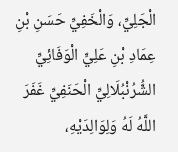الْجَلِيِّ، وَالْخَفِيِّ حَسَنِ بْنِ عِمَادِ بْنِ عَلِيٍّ الْوَفَائِيِّ الشُّرُنْبُلَالِيِّ الْحَنَفِيِّ غَفَرَ اللَّهُ لَهُ وَلِوَالِدَيْهِ،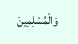وَالْمُسْلِمِينَ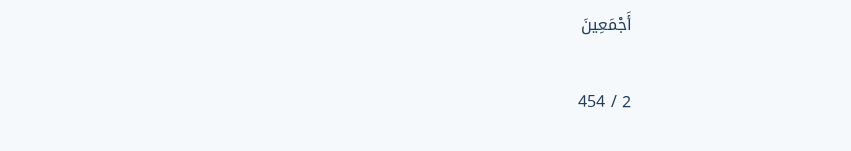أَجْمَعِينَ

2 / 454